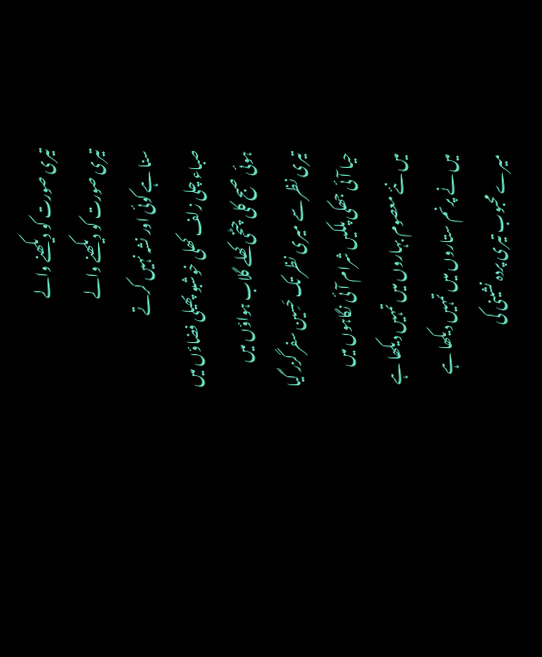تیری صورت کو دیکھنے والے
تیری صورت کو دیکھنے والے
سنا ہے کوئی اور نشہ نہیں کرتے
صباء چلی زلف کھلی خوشبو پھیلی فضاؤں میں
ہوئی صبح کلی چٹخی کھلے گلاب ہواؤں میں
تیری نظر سے میری نظر تک حَسِین سفر گزر گیا
حیا آئی جھکی پلکیں شرام آئی نگاہوں میں
میں نئے معصوم بہاروں میں تمہیں دیکھا ہے
میں نے پرنم ستاروں میں تمہیں دیکھا ہے
میرے محبوب تیری پردہ نشینی کی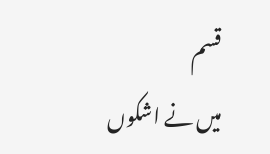قسم
میں نے اشکوں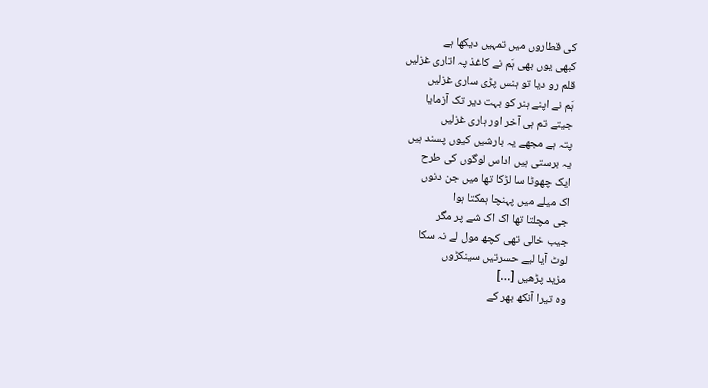کی قطاروں میں تمہیں دیکھا ہے
کبھی یوں بھی ہَم نے کاغذ پہ اتاری غزلیں
قلم رو دیا تو ہنس پڑی ساری غزلیں
ہَم نے اپنے ہنر کو بہت دیر تک آزمایا
جیتے تم ہی آخر اور ہاری غزلیں
پتہ ہے مجھے یہ بارشیں کیوں پسند ہیں
یہ برستی ہیں اداس لوگوں کی طرح
ایک چھوٹا سا لڑکا تھا میں جن دنوں
اک میلے میں پہنچا ہمکتا ہوا
جی مچلتا تھا اک اک شے پر مگر
جیب خالی تھی کچھ مول لے نہ سکا
لوٹ آیا لیے حسرتیں سینکڑوں
مزید پڑھیں […]
وہ تیرا آنکھ بھر کے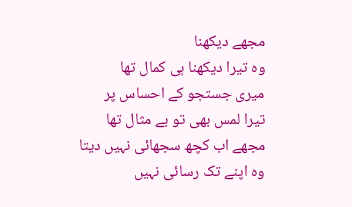مجھے دیکھنا
وہ تیرا دیکھنا ہی کمال تھا
میری جستجو كے احساس پر
تیرا لمس بھی تو بے مثال تھا
مجھے اب کچھ سجھائی نہیں دیتا
وہ اپنے تک رسائی نہیں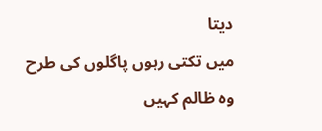دیتا
میں تکتی رہوں پاگلوں کی طرح
وہ ظالم کہیں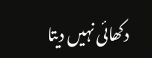دکھائی نہیں دیتا